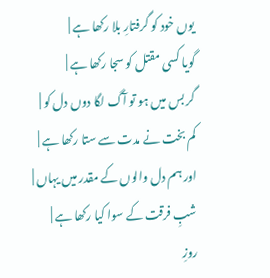یوں خود کو گرفتارِ بلا رکھا ہے |
گویا کسی مقتل کو سجا رکھا ہے |
گر بس میں ہو تو آگ لگا دوں دل کو |
کم بخت نے مدت سے ستا رکھا ہے |
اور ہم دل والوں کے مقدر میں یہاں |
شبِ فرقت کے سوا کیا رکھا ہے |
روزِ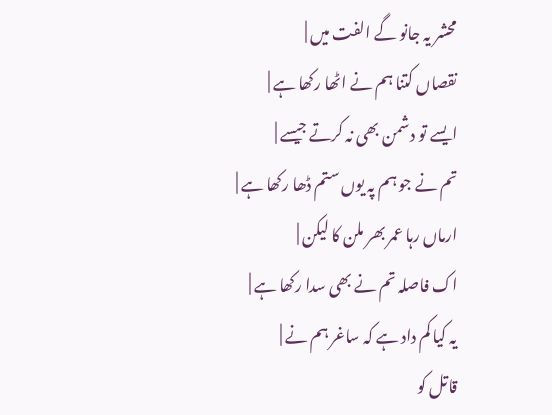محشر یہ جانو گے الفت میں |
نقصاں کتنا ہم نے اٹھا رکھا ہے |
ایسے تو دشمن بھی نہ کرتے جیسے |
تم نے جو ہم پہ یوں ستم ڈھا رکھا ہے |
ارماں رہا عمر بھر ملن کا لیکن |
اک فاصلہ تم نے بھی سدا رکھا ہے |
یہ کیا کم داد ہے کہ ساغر ہم نے |
قاتل کو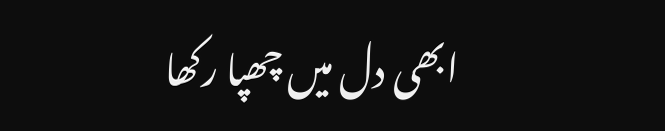ابھی دل میں چھپا رکھا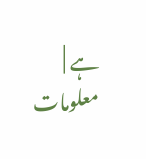ہے |
معلومات